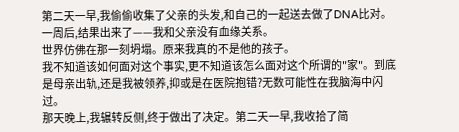第二天一早,我偷偷收集了父亲的头发,和自己的一起送去做了DNA比对。
一周后,结果出来了——我和父亲没有血缘关系。
世界仿佛在那一刻坍塌。原来我真的不是他的孩子。
我不知道该如何面对这个事实,更不知道该怎么面对这个所谓的"家"。到底是母亲出轨,还是我被领养,抑或是在医院抱错?无数可能性在我脑海中闪过。
那天晚上,我辗转反侧,终于做出了决定。第二天一早,我收拾了简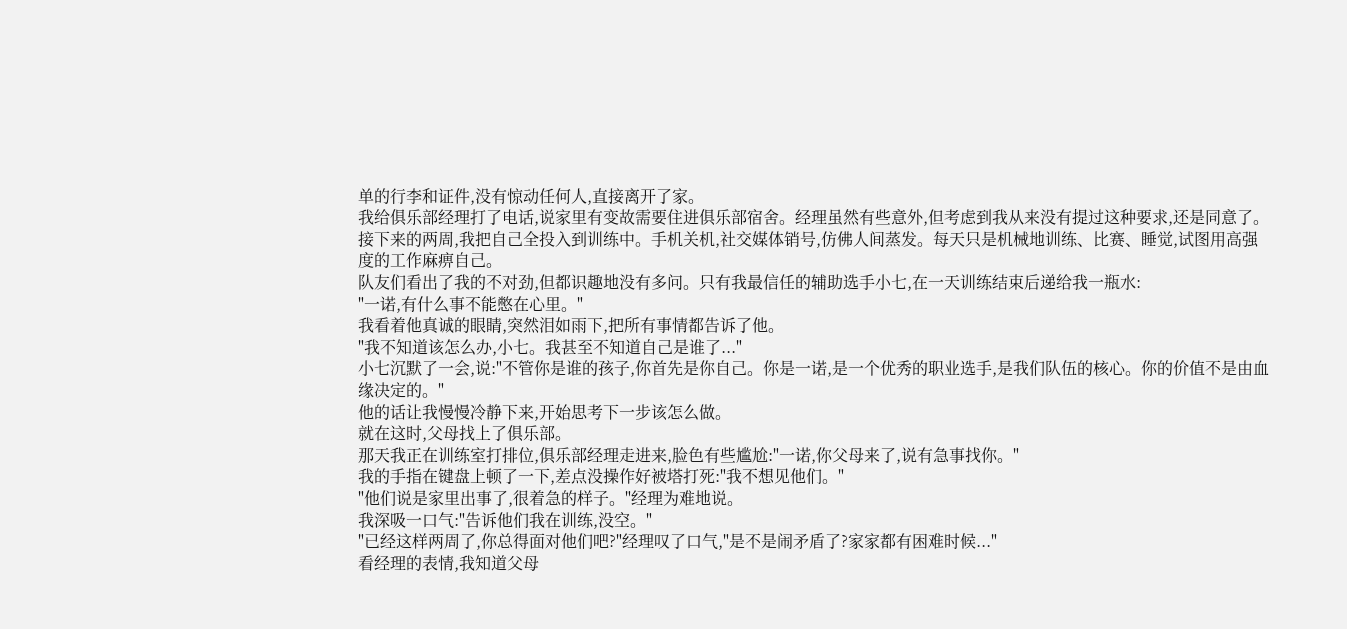单的行李和证件,没有惊动任何人,直接离开了家。
我给俱乐部经理打了电话,说家里有变故需要住进俱乐部宿舍。经理虽然有些意外,但考虑到我从来没有提过这种要求,还是同意了。
接下来的两周,我把自己全投入到训练中。手机关机,社交媒体销号,仿佛人间蒸发。每天只是机械地训练、比赛、睡觉,试图用高强度的工作麻痹自己。
队友们看出了我的不对劲,但都识趣地没有多问。只有我最信任的辅助选手小七,在一天训练结束后递给我一瓶水:
"一诺,有什么事不能憋在心里。"
我看着他真诚的眼睛,突然泪如雨下,把所有事情都告诉了他。
"我不知道该怎么办,小七。我甚至不知道自己是谁了..."
小七沉默了一会,说:"不管你是谁的孩子,你首先是你自己。你是一诺,是一个优秀的职业选手,是我们队伍的核心。你的价值不是由血缘决定的。"
他的话让我慢慢冷静下来,开始思考下一步该怎么做。
就在这时,父母找上了俱乐部。
那天我正在训练室打排位,俱乐部经理走进来,脸色有些尴尬:"一诺,你父母来了,说有急事找你。"
我的手指在键盘上顿了一下,差点没操作好被塔打死:"我不想见他们。"
"他们说是家里出事了,很着急的样子。"经理为难地说。
我深吸一口气:"告诉他们我在训练,没空。"
"已经这样两周了,你总得面对他们吧?"经理叹了口气,"是不是闹矛盾了?家家都有困难时候..."
看经理的表情,我知道父母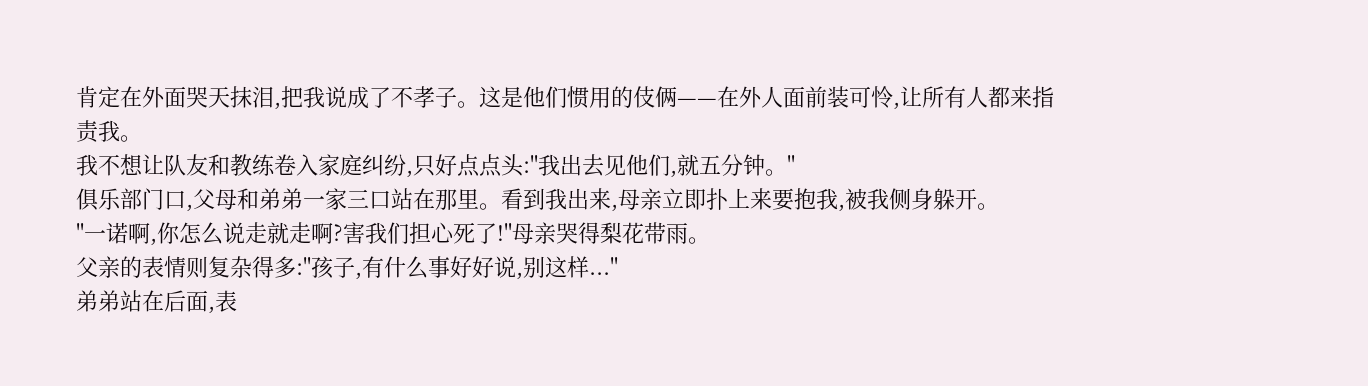肯定在外面哭天抹泪,把我说成了不孝子。这是他们惯用的伎俩——在外人面前装可怜,让所有人都来指责我。
我不想让队友和教练卷入家庭纠纷,只好点点头:"我出去见他们,就五分钟。"
俱乐部门口,父母和弟弟一家三口站在那里。看到我出来,母亲立即扑上来要抱我,被我侧身躲开。
"一诺啊,你怎么说走就走啊?害我们担心死了!"母亲哭得梨花带雨。
父亲的表情则复杂得多:"孩子,有什么事好好说,别这样..."
弟弟站在后面,表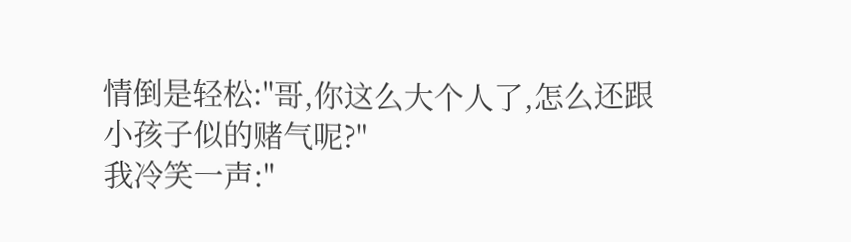情倒是轻松:"哥,你这么大个人了,怎么还跟小孩子似的赌气呢?"
我冷笑一声:"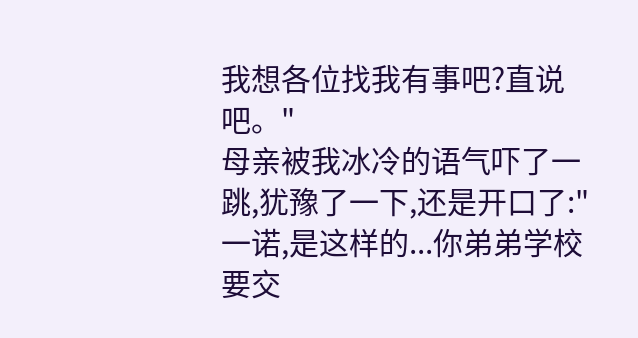我想各位找我有事吧?直说吧。"
母亲被我冰冷的语气吓了一跳,犹豫了一下,还是开口了:"一诺,是这样的...你弟弟学校要交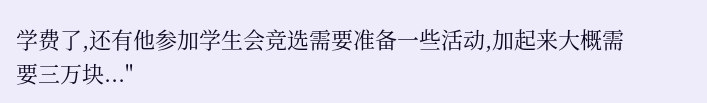学费了,还有他参加学生会竞选需要准备一些活动,加起来大概需要三万块..."